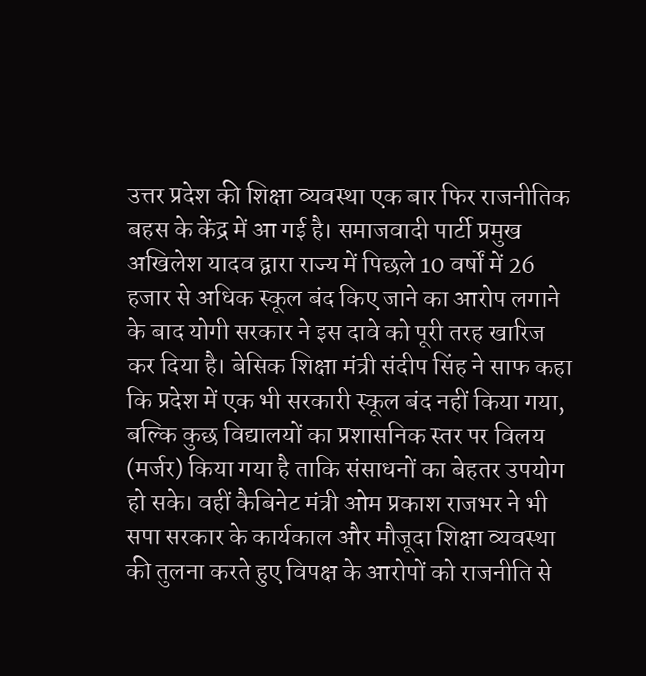उत्तर प्रदेश की शिक्षा व्यवस्था एक बार फिर राजनीतिक बहस के केंद्र में आ गई है। समाजवादी पार्टी प्रमुख अखिलेश यादव द्वारा राज्य में पिछले 10 वर्षों में 26 हजार से अधिक स्कूल बंद किए जाने का आरोप लगाने के बाद योगी सरकार ने इस दावे को पूरी तरह खारिज कर दिया है। बेसिक शिक्षा मंत्री संदीप सिंह ने साफ कहा कि प्रदेश में एक भी सरकारी स्कूल बंद नहीं किया गया, बल्कि कुछ विद्यालयों का प्रशासनिक स्तर पर विलय (मर्जर) किया गया है ताकि संसाधनों का बेहतर उपयोग हो सके। वहीं कैबिनेट मंत्री ओम प्रकाश राजभर ने भी सपा सरकार के कार्यकाल और मौजूदा शिक्षा व्यवस्था की तुलना करते हुए विपक्ष के आरोपों को राजनीति से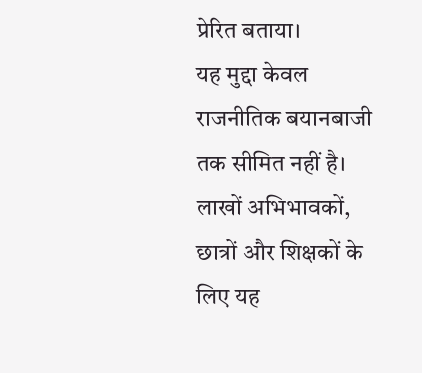प्रेरित बताया।
यह मुद्दा केवल राजनीतिक बयानबाजी तक सीमित नहीं है। लाखों अभिभावकों, छात्रों और शिक्षकों के लिए यह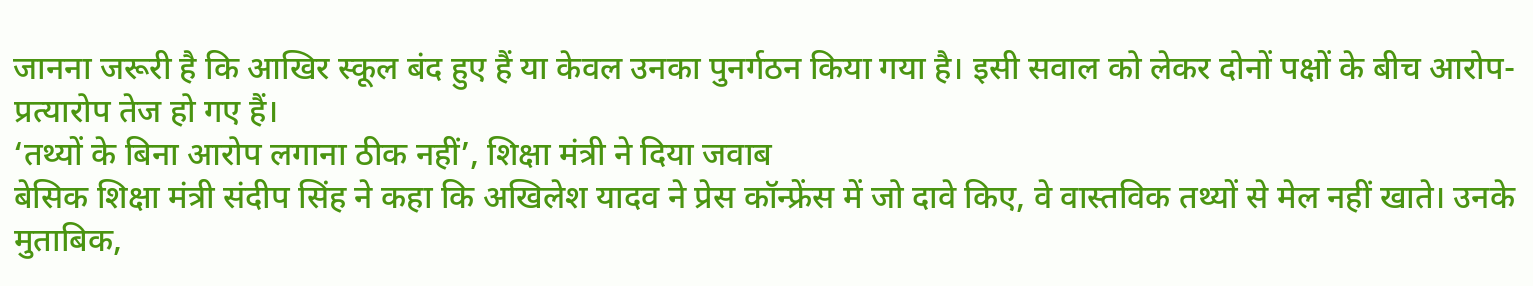जानना जरूरी है कि आखिर स्कूल बंद हुए हैं या केवल उनका पुनर्गठन किया गया है। इसी सवाल को लेकर दोनों पक्षों के बीच आरोप-प्रत्यारोप तेज हो गए हैं।
‘तथ्यों के बिना आरोप लगाना ठीक नहीं’, शिक्षा मंत्री ने दिया जवाब
बेसिक शिक्षा मंत्री संदीप सिंह ने कहा कि अखिलेश यादव ने प्रेस कॉन्फ्रेंस में जो दावे किए, वे वास्तविक तथ्यों से मेल नहीं खाते। उनके मुताबिक,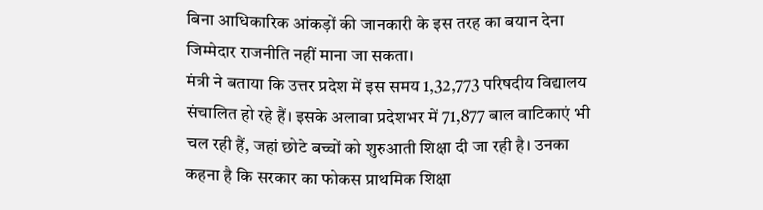बिना आधिकारिक आंकड़ों की जानकारी के इस तरह का बयान देना जिम्मेदार राजनीति नहीं माना जा सकता।
मंत्री ने बताया कि उत्तर प्रदेश में इस समय 1,32,773 परिषदीय विद्यालय संचालित हो रहे हैं। इसके अलावा प्रदेशभर में 71,877 बाल वाटिकाएं भी चल रही हैं, जहां छोटे बच्चों को शुरुआती शिक्षा दी जा रही है। उनका कहना है कि सरकार का फोकस प्राथमिक शिक्षा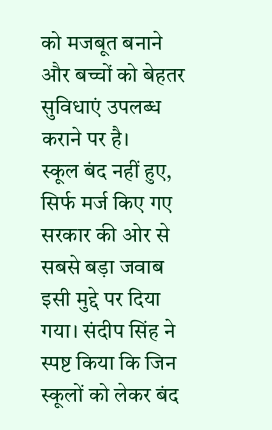को मजबूत बनाने और बच्चों को बेहतर सुविधाएं उपलब्ध कराने पर है।
स्कूल बंद नहीं हुए, सिर्फ मर्ज किए गए
सरकार की ओर से सबसे बड़ा जवाब इसी मुद्दे पर दिया गया। संदीप सिंह ने स्पष्ट किया कि जिन स्कूलों को लेकर बंद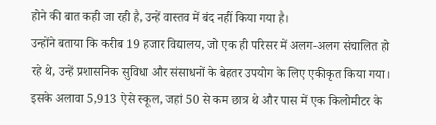होने की बात कही जा रही है, उन्हें वास्तव में बंद नहीं किया गया है।
उन्होंने बताया कि करीब 19 हजार विद्यालय, जो एक ही परिसर में अलग-अलग संचालित हो रहे थे, उन्हें प्रशासनिक सुविधा और संसाधनों के बेहतर उपयोग के लिए एकीकृत किया गया। इसके अलावा 5,913 ऐसे स्कूल, जहां 50 से कम छात्र थे और पास में एक किलोमीटर के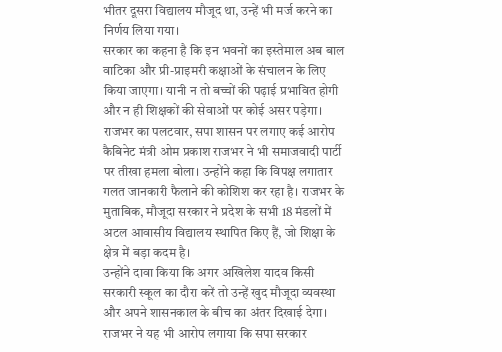भीतर दूसरा विद्यालय मौजूद था, उन्हें भी मर्ज करने का निर्णय लिया गया।
सरकार का कहना है कि इन भवनों का इस्तेमाल अब बाल वाटिका और प्री-प्राइमरी कक्षाओं के संचालन के लिए किया जाएगा। यानी न तो बच्चों की पढ़ाई प्रभावित होगी और न ही शिक्षकों की सेवाओं पर कोई असर पड़ेगा।
राजभर का पलटवार, सपा शासन पर लगाए कई आरोप
कैबिनेट मंत्री ओम प्रकाश राजभर ने भी समाजवादी पार्टी पर तीखा हमला बोला। उन्होंने कहा कि विपक्ष लगातार गलत जानकारी फैलाने की कोशिश कर रहा है। राजभर के मुताबिक, मौजूदा सरकार ने प्रदेश के सभी 18 मंडलों में अटल आवासीय विद्यालय स्थापित किए हैं, जो शिक्षा के क्षेत्र में बड़ा कदम है।
उन्होंने दावा किया कि अगर अखिलेश यादव किसी सरकारी स्कूल का दौरा करें तो उन्हें खुद मौजूदा व्यवस्था और अपने शासनकाल के बीच का अंतर दिखाई देगा। राजभर ने यह भी आरोप लगाया कि सपा सरकार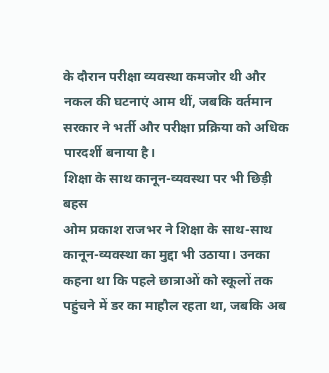के दौरान परीक्षा व्यवस्था कमजोर थी और नकल की घटनाएं आम थीं, जबकि वर्तमान सरकार ने भर्ती और परीक्षा प्रक्रिया को अधिक पारदर्शी बनाया है।
शिक्षा के साथ कानून-व्यवस्था पर भी छिड़ी बहस
ओम प्रकाश राजभर ने शिक्षा के साथ-साथ कानून-व्यवस्था का मुद्दा भी उठाया। उनका कहना था कि पहले छात्राओं को स्कूलों तक पहुंचने में डर का माहौल रहता था, जबकि अब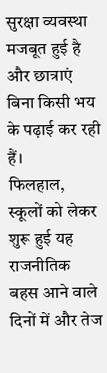सुरक्षा व्यवस्था मजबूत हुई है और छात्राएं बिना किसी भय के पढ़ाई कर रही हैं।
फिलहाल, स्कूलों को लेकर शुरू हुई यह राजनीतिक बहस आने वाले दिनों में और तेज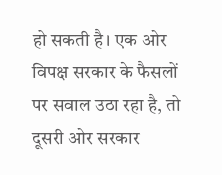हो सकती है। एक ओर विपक्ष सरकार के फैसलों पर सवाल उठा रहा है, तो दूसरी ओर सरकार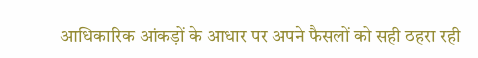आधिकारिक आंकड़ों के आधार पर अपने फैसलों को सही ठहरा रही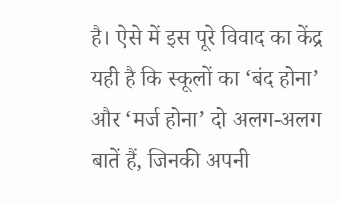है। ऐसे में इस पूरे विवाद का केंद्र यही है कि स्कूलों का ‘बंद होना’ और ‘मर्ज होना’ दो अलग-अलग बातें हैं, जिनकी अपनी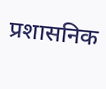प्रशासनिक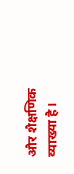और शैक्षणिक व्याख्या है।